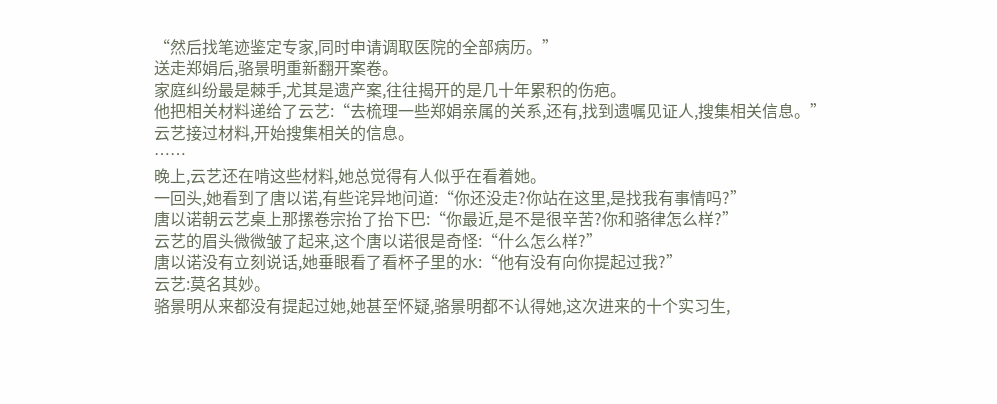“然后找笔迹鉴定专家,同时申请调取医院的全部病历。”
送走郑娟后,骆景明重新翻开案卷。
家庭纠纷最是棘手,尤其是遗产案,往往揭开的是几十年累积的伤疤。
他把相关材料递给了云艺:“去梳理一些郑娟亲属的关系,还有,找到遗嘱见证人,搜集相关信息。”
云艺接过材料,开始搜集相关的信息。
……
晚上,云艺还在啃这些材料,她总觉得有人似乎在看着她。
一回头,她看到了唐以诺,有些诧异地问道:“你还没走?你站在这里,是找我有事情吗?”
唐以诺朝云艺桌上那摞卷宗抬了抬下巴:“你最近,是不是很辛苦?你和骆律怎么样?”
云艺的眉头微微皱了起来,这个唐以诺很是奇怪:“什么怎么样?”
唐以诺没有立刻说话,她垂眼看了看杯子里的水:“他有没有向你提起过我?”
云艺:莫名其妙。
骆景明从来都没有提起过她,她甚至怀疑,骆景明都不认得她,这次进来的十个实习生,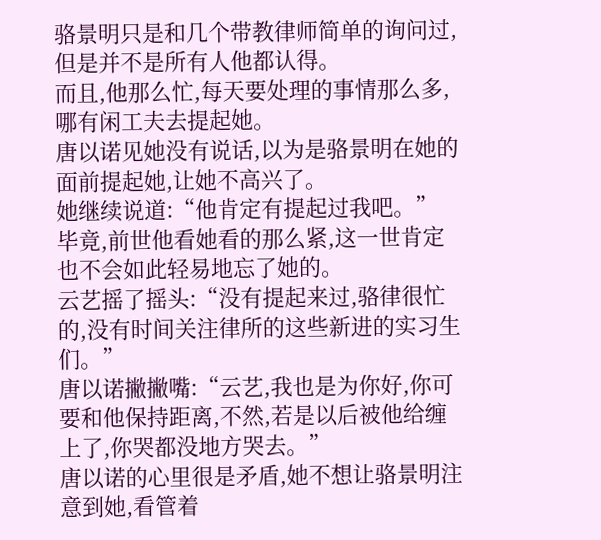骆景明只是和几个带教律师简单的询问过,但是并不是所有人他都认得。
而且,他那么忙,每天要处理的事情那么多,哪有闲工夫去提起她。
唐以诺见她没有说话,以为是骆景明在她的面前提起她,让她不高兴了。
她继续说道:“他肯定有提起过我吧。”
毕竟,前世他看她看的那么紧,这一世肯定也不会如此轻易地忘了她的。
云艺摇了摇头:“没有提起来过,骆律很忙的,没有时间关注律所的这些新进的实习生们。”
唐以诺撇撇嘴:“云艺,我也是为你好,你可要和他保持距离,不然,若是以后被他给缠上了,你哭都没地方哭去。”
唐以诺的心里很是矛盾,她不想让骆景明注意到她,看管着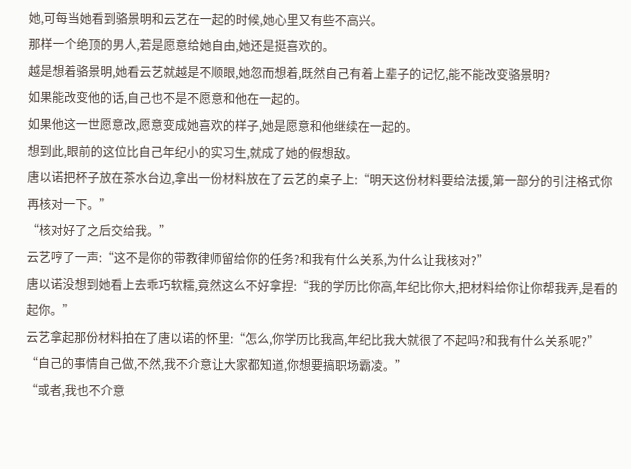她,可每当她看到骆景明和云艺在一起的时候,她心里又有些不高兴。
那样一个绝顶的男人,若是愿意给她自由,她还是挺喜欢的。
越是想着骆景明,她看云艺就越是不顺眼,她忽而想着,既然自己有着上辈子的记忆,能不能改变骆景明?
如果能改变他的话,自己也不是不愿意和他在一起的。
如果他这一世愿意改,愿意变成她喜欢的样子,她是愿意和他继续在一起的。
想到此,眼前的这位比自己年纪小的实习生,就成了她的假想敌。
唐以诺把杯子放在茶水台边,拿出一份材料放在了云艺的桌子上:“明天这份材料要给法援,第一部分的引注格式你再核对一下。”
“核对好了之后交给我。”
云艺哼了一声:“这不是你的带教律师留给你的任务?和我有什么关系,为什么让我核对?”
唐以诺没想到她看上去乖巧软糯,竟然这么不好拿捏:“我的学历比你高,年纪比你大,把材料给你让你帮我弄,是看的起你。”
云艺拿起那份材料拍在了唐以诺的怀里:“怎么,你学历比我高,年纪比我大就很了不起吗?和我有什么关系呢?”
“自己的事情自己做,不然,我不介意让大家都知道,你想要搞职场霸凌。”
“或者,我也不介意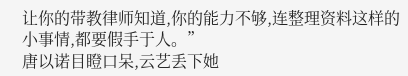让你的带教律师知道,你的能力不够,连整理资料这样的小事情,都要假手于人。”
唐以诺目瞪口呆,云艺丢下她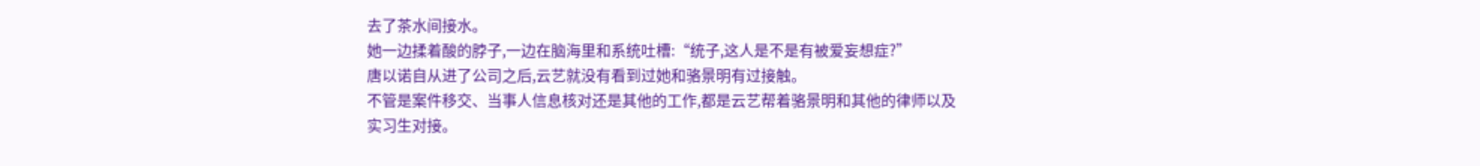去了茶水间接水。
她一边揉着酸的脖子,一边在脑海里和系统吐槽:“统子,这人是不是有被爱妄想症?”
唐以诺自从进了公司之后,云艺就没有看到过她和骆景明有过接触。
不管是案件移交、当事人信息核对还是其他的工作,都是云艺帮着骆景明和其他的律师以及实习生对接。